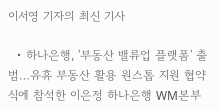이서영 기자의 최신 기사

  • 하나은행, '부동산 밸류업 플랫폼' 출범…유휴 부동산 활용 원스톱 지원 협약식에 참석한 이은정 하나은행 WM본부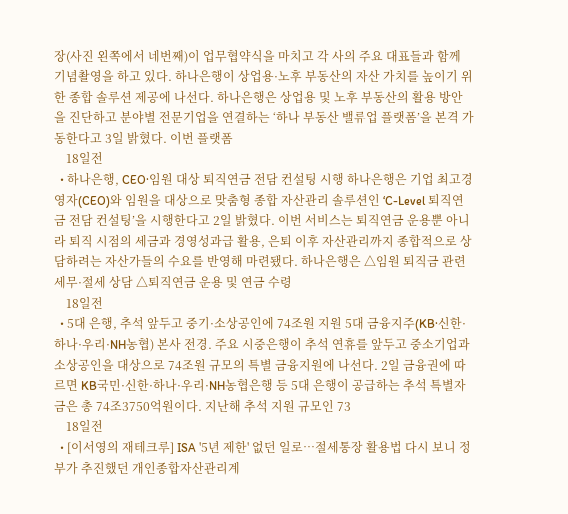장(사진 왼쪽에서 네번째)이 업무협약식을 마치고 각 사의 주요 대표들과 함께 기념촬영을 하고 있다. 하나은행이 상업용·노후 부동산의 자산 가치를 높이기 위한 종합 솔루션 제공에 나선다. 하나은행은 상업용 및 노후 부동산의 활용 방안을 진단하고 분야별 전문기업을 연결하는 ‘하나 부동산 밸류업 플랫폼’을 본격 가동한다고 3일 밝혔다. 이번 플랫폼
    18일전
  • 하나은행, CEO·임원 대상 퇴직연금 전담 컨설팅 시행 하나은행은 기업 최고경영자(CEO)와 임원을 대상으로 맞춤형 종합 자산관리 솔루션인 ‘C-Level 퇴직연금 전담 컨설팅’을 시행한다고 2일 밝혔다. 이번 서비스는 퇴직연금 운용뿐 아니라 퇴직 시점의 세금과 경영성과급 활용, 은퇴 이후 자산관리까지 종합적으로 상담하려는 자산가들의 수요를 반영해 마련됐다. 하나은행은 △임원 퇴직금 관련 세무·절세 상담 △퇴직연금 운용 및 연금 수령
    18일전
  • 5대 은행, 추석 앞두고 중기·소상공인에 74조원 지원 5대 금융지주(KB·신한·하나·우리·NH농협) 본사 전경. 주요 시중은행이 추석 연휴를 앞두고 중소기업과 소상공인을 대상으로 74조원 규모의 특별 금융지원에 나선다. 2일 금융권에 따르면 KB국민·신한·하나·우리·NH농협은행 등 5대 은행이 공급하는 추석 특별자금은 총 74조3750억원이다. 지난해 추석 지원 규모인 73
    18일전
  • [이서영의 재테크루] ISA '5년 제한' 없던 일로…절세통장 활용법 다시 보니 정부가 추진했던 개인종합자산관리계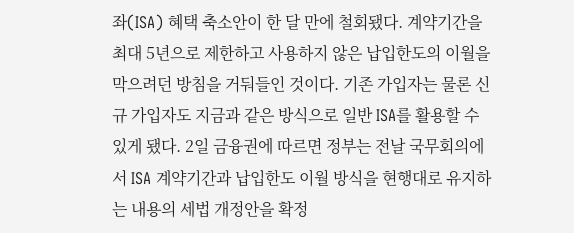좌(ISA) 혜택 축소안이 한 달 만에 철회됐다. 계약기간을 최대 5년으로 제한하고 사용하지 않은 납입한도의 이월을 막으려던 방침을 거둬들인 것이다. 기존 가입자는 물론 신규 가입자도 지금과 같은 방식으로 일반 ISA를 활용할 수 있게 됐다. 2일 금융권에 따르면 정부는 전날 국무회의에서 ISA 계약기간과 납입한도 이월 방식을 현행대로 유지하는 내용의 세법 개정안을 확정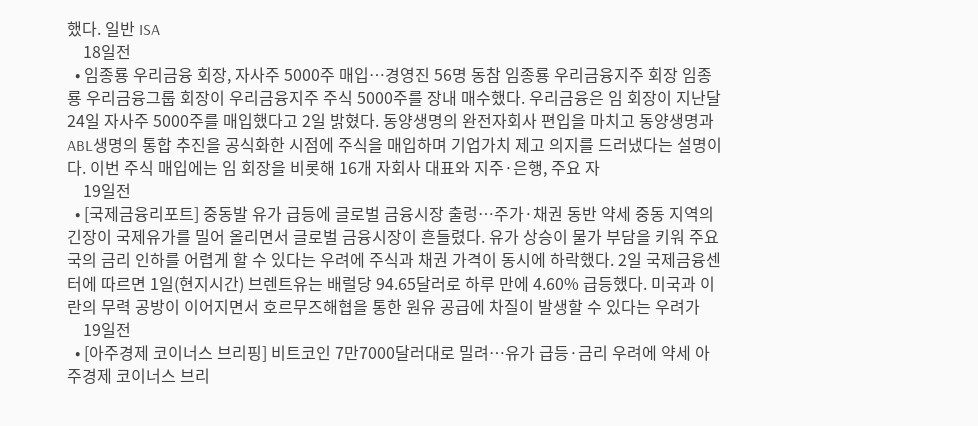했다. 일반 ISA
    18일전
  • 임종룡 우리금융 회장, 자사주 5000주 매입…경영진 56명 동참 임종룡 우리금융지주 회장 임종룡 우리금융그룹 회장이 우리금융지주 주식 5000주를 장내 매수했다. 우리금융은 임 회장이 지난달 24일 자사주 5000주를 매입했다고 2일 밝혔다. 동양생명의 완전자회사 편입을 마치고 동양생명과 ABL생명의 통합 추진을 공식화한 시점에 주식을 매입하며 기업가치 제고 의지를 드러냈다는 설명이다. 이번 주식 매입에는 임 회장을 비롯해 16개 자회사 대표와 지주·은행, 주요 자
    19일전
  • [국제금융리포트] 중동발 유가 급등에 글로벌 금융시장 출렁…주가·채권 동반 약세 중동 지역의 긴장이 국제유가를 밀어 올리면서 글로벌 금융시장이 흔들렸다. 유가 상승이 물가 부담을 키워 주요국의 금리 인하를 어렵게 할 수 있다는 우려에 주식과 채권 가격이 동시에 하락했다. 2일 국제금융센터에 따르면 1일(현지시간) 브렌트유는 배럴당 94.65달러로 하루 만에 4.60% 급등했다. 미국과 이란의 무력 공방이 이어지면서 호르무즈해협을 통한 원유 공급에 차질이 발생할 수 있다는 우려가
    19일전
  • [아주경제 코이너스 브리핑] 비트코인 7만7000달러대로 밀려…유가 급등·금리 우려에 약세 아주경제 코이너스 브리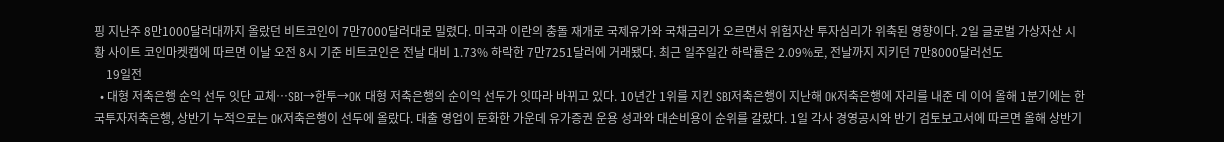핑 지난주 8만1000달러대까지 올랐던 비트코인이 7만7000달러대로 밀렸다. 미국과 이란의 충돌 재개로 국제유가와 국채금리가 오르면서 위험자산 투자심리가 위축된 영향이다. 2일 글로벌 가상자산 시황 사이트 코인마켓캡에 따르면 이날 오전 8시 기준 비트코인은 전날 대비 1.73% 하락한 7만7251달러에 거래됐다. 최근 일주일간 하락률은 2.09%로, 전날까지 지키던 7만8000달러선도
    19일전
  • 대형 저축은행 순익 선두 잇단 교체…SBI→한투→OK 대형 저축은행의 순이익 선두가 잇따라 바뀌고 있다. 10년간 1위를 지킨 SBI저축은행이 지난해 OK저축은행에 자리를 내준 데 이어 올해 1분기에는 한국투자저축은행, 상반기 누적으로는 OK저축은행이 선두에 올랐다. 대출 영업이 둔화한 가운데 유가증권 운용 성과와 대손비용이 순위를 갈랐다. 1일 각사 경영공시와 반기 검토보고서에 따르면 올해 상반기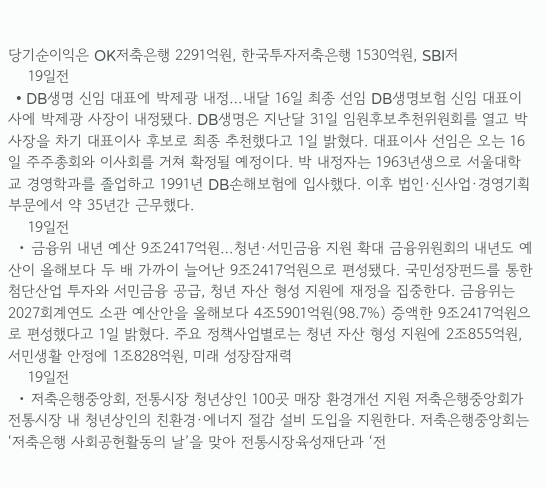당기순이익은 OK저축은행 2291억원, 한국투자저축은행 1530억원, SBI저
    19일전
  • DB생명 신임 대표에 박제광 내정…내달 16일 최종 선임 DB생명보험 신임 대표이사에 박제광 사장이 내정됐다. DB생명은 지난달 31일 임원후보추천위원회를 열고 박 사장을 차기 대표이사 후보로 최종 추천했다고 1일 밝혔다. 대표이사 선임은 오는 16일 주주총회와 이사회를 거쳐 확정될 예정이다. 박 내정자는 1963년생으로 서울대학교 경영학과를 졸업하고 1991년 DB손해보험에 입사했다. 이후 법인·신사업·경영기획 부문에서 약 35년간 근무했다.
    19일전
  • 금융위 내년 예산 9조2417억원…청년·서민금융 지원 확대 금융위원회의 내년도 예산이 올해보다 두 배 가까이 늘어난 9조2417억원으로 편성됐다. 국민성장펀드를 통한 첨단산업 투자와 서민금융 공급, 청년 자산 형성 지원에 재정을 집중한다. 금융위는 2027회계연도 소관 예산안을 올해보다 4조5901억원(98.7%) 증액한 9조2417억원으로 편성했다고 1일 밝혔다. 주요 정책사업별로는 청년 자산 형성 지원에 2조855억원, 서민생활 안정에 1조828억원, 미래 성장잠재력
    19일전
  • 저축은행중앙회, 전통시장 청년상인 100곳 매장 환경개선 지원 저축은행중앙회가 전통시장 내 청년상인의 친환경·에너지 절감 설비 도입을 지원한다. 저축은행중앙회는 ‘저축은행 사회공헌활동의 날’을 맞아 전통시장육성재단과 ‘전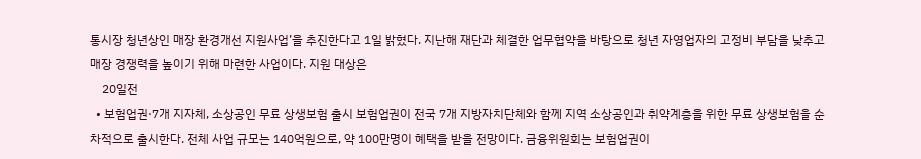통시장 청년상인 매장 환경개선 지원사업’을 추진한다고 1일 밝혔다. 지난해 재단과 체결한 업무협약을 바탕으로 청년 자영업자의 고정비 부담을 낮추고 매장 경쟁력을 높이기 위해 마련한 사업이다. 지원 대상은
    20일전
  • 보험업권·7개 지자체, 소상공인 무료 상생보험 출시 보험업권이 전국 7개 지방자치단체와 함께 지역 소상공인과 취약계층을 위한 무료 상생보험을 순차적으로 출시한다. 전체 사업 규모는 140억원으로, 약 100만명이 혜택을 받을 전망이다. 금융위원회는 보험업권이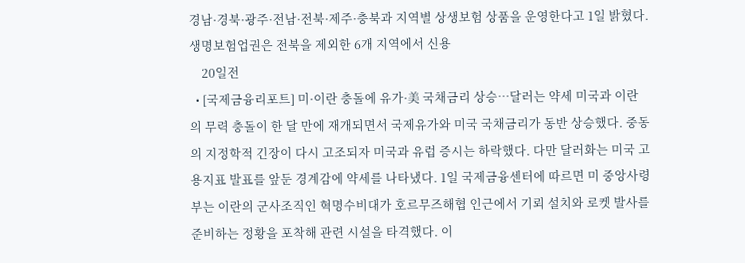경남·경북·광주·전남·전북·제주·충북과 지역별 상생보험 상품을 운영한다고 1일 밝혔다. 생명보험업권은 전북을 제외한 6개 지역에서 신용
    20일전
  • [국제금융리포트] 미·이란 충돌에 유가·美 국채금리 상승…달러는 약세 미국과 이란의 무력 충돌이 한 달 만에 재개되면서 국제유가와 미국 국채금리가 동반 상승했다. 중동의 지정학적 긴장이 다시 고조되자 미국과 유럽 증시는 하락했다. 다만 달러화는 미국 고용지표 발표를 앞둔 경계감에 약세를 나타냈다. 1일 국제금융센터에 따르면 미 중앙사령부는 이란의 군사조직인 혁명수비대가 호르무즈해협 인근에서 기뢰 설치와 로켓 발사를 준비하는 정황을 포착해 관련 시설을 타격했다. 이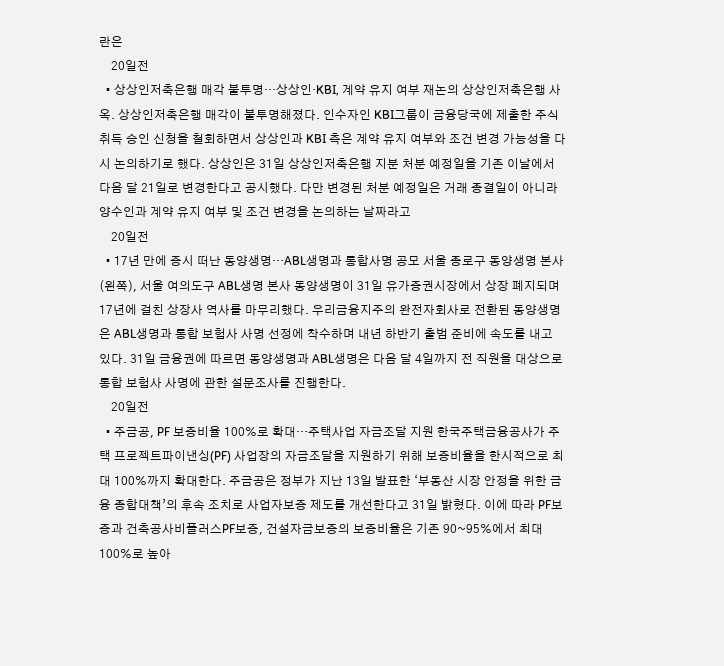란은
    20일전
  • 상상인저축은행 매각 불투명…상상인·KBI, 계약 유지 여부 재논의 상상인저축은행 사옥. 상상인저축은행 매각이 불투명해졌다. 인수자인 KBI그룹이 금융당국에 제출한 주식취득 승인 신청을 철회하면서 상상인과 KBI 측은 계약 유지 여부와 조건 변경 가능성을 다시 논의하기로 했다. 상상인은 31일 상상인저축은행 지분 처분 예정일을 기존 이날에서 다음 달 21일로 변경한다고 공시했다. 다만 변경된 처분 예정일은 거래 종결일이 아니라 양수인과 계약 유지 여부 및 조건 변경을 논의하는 날짜라고
    20일전
  • 17년 만에 증시 떠난 동양생명…ABL생명과 통합사명 공모 서울 종로구 동양생명 본사(왼쪽), 서울 여의도구 ABL생명 본사 동양생명이 31일 유가증권시장에서 상장 폐지되며 17년에 걸친 상장사 역사를 마무리했다. 우리금융지주의 완전자회사로 전환된 동양생명은 ABL생명과 통합 보험사 사명 선정에 착수하며 내년 하반기 출범 준비에 속도를 내고 있다. 31일 금융권에 따르면 동양생명과 ABL생명은 다음 달 4일까지 전 직원을 대상으로 통합 보험사 사명에 관한 설문조사를 진행한다.
    20일전
  • 주금공, PF 보증비율 100%로 확대…주택사업 자금조달 지원 한국주택금융공사가 주택 프로젝트파이낸싱(PF) 사업장의 자금조달을 지원하기 위해 보증비율을 한시적으로 최대 100%까지 확대한다. 주금공은 정부가 지난 13일 발표한 ‘부동산 시장 안정을 위한 금융 종합대책’의 후속 조치로 사업자보증 제도를 개선한다고 31일 밝혔다. 이에 따라 PF보증과 건축공사비플러스PF보증, 건설자금보증의 보증비율은 기존 90~95%에서 최대 100%로 높아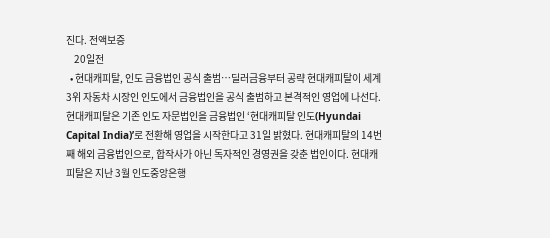진다. 전액보증
    20일전
  • 현대캐피탈, 인도 금융법인 공식 출범…딜러금융부터 공략 현대캐피탈이 세계 3위 자동차 시장인 인도에서 금융법인을 공식 출범하고 본격적인 영업에 나선다. 현대캐피탈은 기존 인도 자문법인을 금융법인 ‘현대캐피탈 인도(Hyundai Capital India)’로 전환해 영업을 시작한다고 31일 밝혔다. 현대캐피탈의 14번째 해외 금융법인으로, 합작사가 아닌 독자적인 경영권을 갖춘 법인이다. 현대캐피탈은 지난 3월 인도중앙은행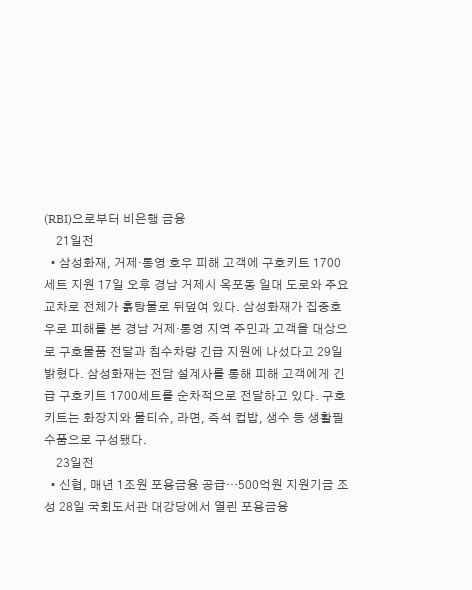(RBI)으로부터 비은행 금융
    21일전
  • 삼성화재, 거제·통영 호우 피해 고객에 구호키트 1700세트 지원 17일 오후 경남 거제시 옥포동 일대 도로와 주요 교차로 전체가 흙탕물로 뒤덮여 있다. 삼성화재가 집중호우로 피해를 본 경남 거제·통영 지역 주민과 고객을 대상으로 구호물품 전달과 침수차량 긴급 지원에 나섰다고 29일 밝혔다. 삼성화재는 전담 설계사를 통해 피해 고객에게 긴급 구호키트 1700세트를 순차적으로 전달하고 있다. 구호키트는 화장지와 물티슈, 라면, 즉석 컵밥, 생수 등 생활필수품으로 구성됐다.
    23일전
  • 신협, 매년 1조원 포용금융 공급…500억원 지원기금 조성 28일 국회도서관 대강당에서 열린 포용금융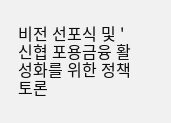비전 선포식 및 '신협 포용금융 활성화를 위한 정책토론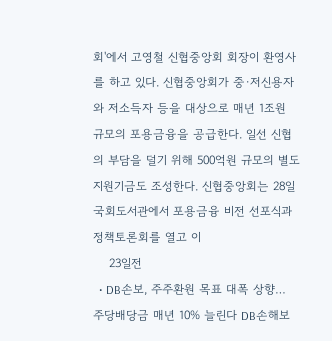회'에서 고영철 신협중앙회 회장이 환영사를 하고 있다. 신협중앙회가 중·저신용자와 저소득자 등을 대상으로 매년 1조원 규모의 포용금융을 공급한다. 일선 신협의 부담을 덜기 위해 500억원 규모의 별도 지원기금도 조성한다. 신협중앙회는 28일 국회도서관에서 포용금융 비전 선포식과 정책토론회를 열고 이
    23일전
  • DB손보, 주주환원 목표 대폭 상향…주당배당금 매년 10% 늘린다 DB손해보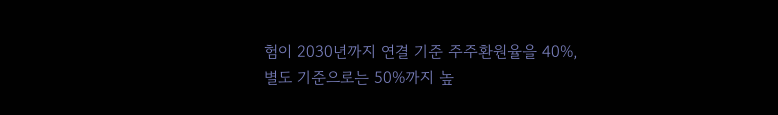험이 2030년까지 연결 기준 주주환원율을 40%, 별도 기준으로는 50%까지 높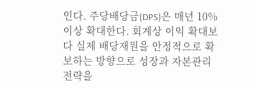인다. 주당배당금(DPS)은 매년 10% 이상 확대한다. 회계상 이익 확대보다 실제 배당재원을 안정적으로 확보하는 방향으로 성장과 자본관리 전략을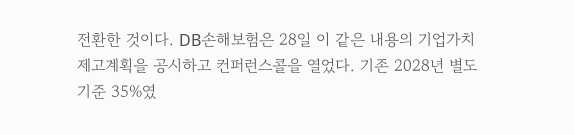전환한 것이다. DB손해보험은 28일 이 같은 내용의 기업가치 제고계획을 공시하고 컨퍼런스콜을 열었다. 기존 2028년 별도 기준 35%였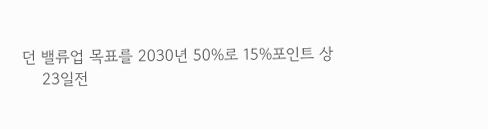던 밸류업 목표를 2030년 50%로 15%포인트 상
    23일전